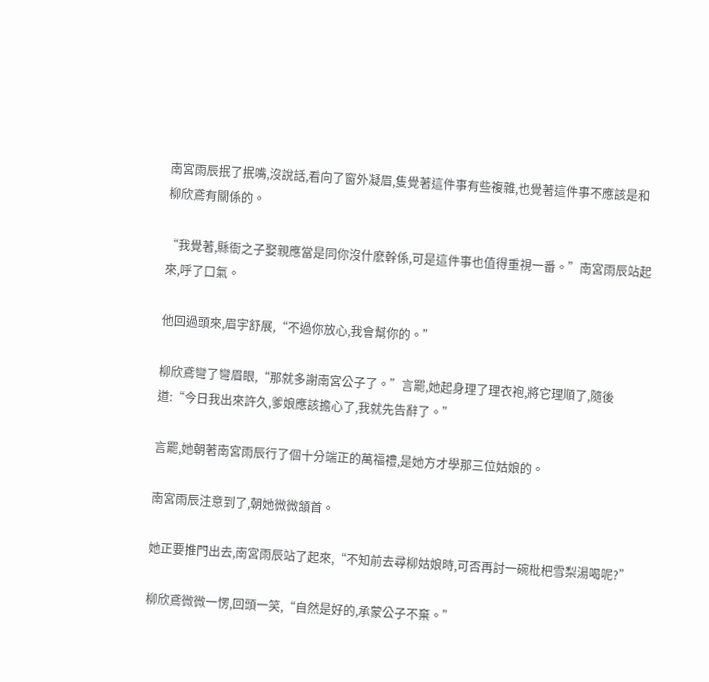南宮雨辰抿了抿嘴,沒說話,看向了窗外凝眉,隻覺著這件事有些複雜,也覺著這件事不應該是和柳欣鳶有關係的。

“我覺著,縣衙之子娶親應當是同你沒什麽幹係,可是這件事也值得重視一番。”南宮雨辰站起來,呼了口氣。

他回過頭來,眉宇舒展,“不過你放心,我會幫你的。”

柳欣鳶彎了彎眉眼,“那就多謝南宮公子了。”言罷,她起身理了理衣袍,將它理順了,隨後道:“今日我出來許久,爹娘應該擔心了,我就先告辭了。”

言罷,她朝著南宮雨辰行了個十分端正的萬福禮,是她方才學那三位姑娘的。

南宮雨辰注意到了,朝她微微頷首。

她正要推門出去,南宮雨辰站了起來,“不知前去尋柳姑娘時,可否再討一碗枇杷雪梨湯喝呢?”

柳欣鳶微微一愣,回頭一笑,“自然是好的,承蒙公子不棄。”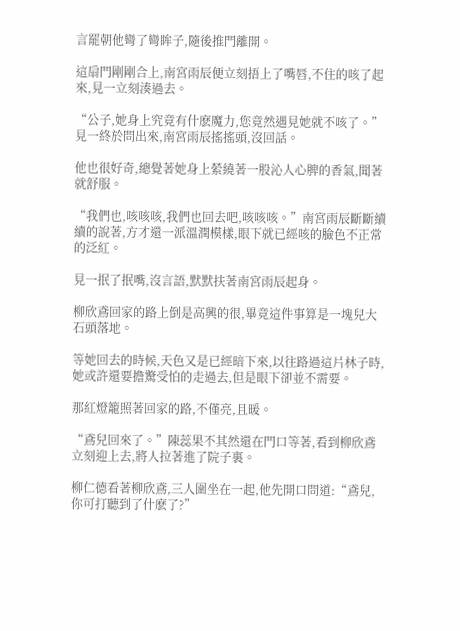言罷朝他彎了彎眸子,隨後推門離開。

這扇門剛剛合上,南宮雨辰便立刻捂上了嘴唇,不住的咳了起來,見一立刻湊過去。

“公子,她身上究竟有什麽魔力,您竟然遇見她就不咳了。”見一終於問出來,南宮雨辰搖搖頭,沒回話。

他也很好奇,總覺著她身上縈繞著一股沁人心脾的香氣,聞著就舒服。

“我們也,咳咳咳,我們也回去吧,咳咳咳。”南宮雨辰斷斷續續的說著,方才還一派溫潤模樣,眼下就已經咳的臉色不正常的泛紅。

見一抿了抿嘴,沒言語,默默扶著南宮雨辰起身。

柳欣鳶回家的路上倒是高興的很,畢竟這件事算是一塊兒大石頭落地。

等她回去的時候,天色又是已經暗下來,以往路過這片林子時,她或許還要擔驚受怕的走過去,但是眼下卻並不需要。

那紅燈籠照著回家的路,不僅亮,且暖。

“鳶兒回來了。”陳蕊果不其然還在門口等著,看到柳欣鳶立刻迎上去,將人拉著進了院子裏。

柳仁德看著柳欣鳶,三人圍坐在一起,他先開口問道:“鳶兒,你可打聽到了什麽了?”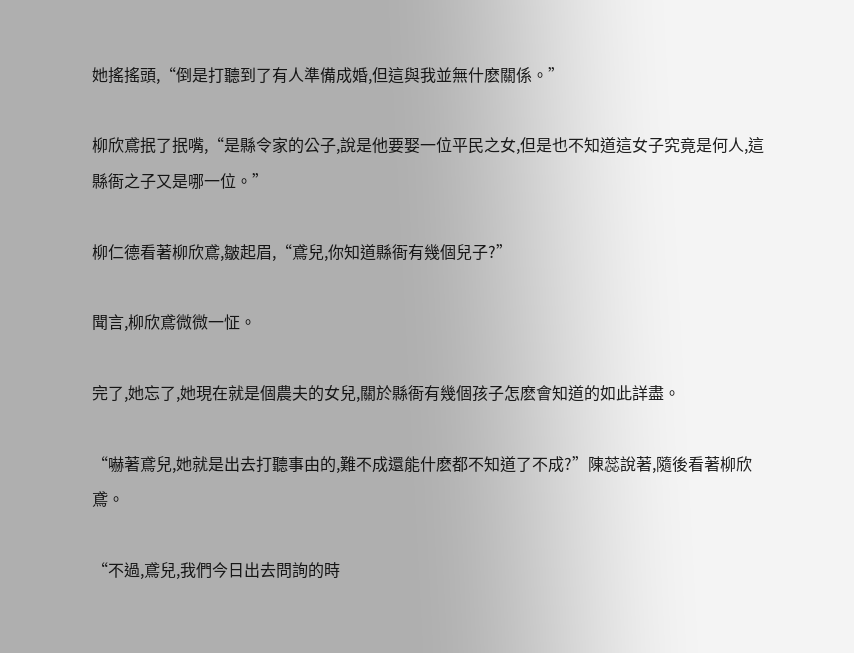她搖搖頭,“倒是打聽到了有人準備成婚,但這與我並無什麽關係。”

柳欣鳶抿了抿嘴,“是縣令家的公子,說是他要娶一位平民之女,但是也不知道這女子究竟是何人,這縣衙之子又是哪一位。”

柳仁德看著柳欣鳶,皺起眉,“鳶兒,你知道縣衙有幾個兒子?”

聞言,柳欣鳶微微一怔。

完了,她忘了,她現在就是個農夫的女兒,關於縣衙有幾個孩子怎麽會知道的如此詳盡。

“嚇著鳶兒,她就是出去打聽事由的,難不成還能什麽都不知道了不成?”陳蕊說著,隨後看著柳欣鳶。

“不過,鳶兒,我們今日出去問詢的時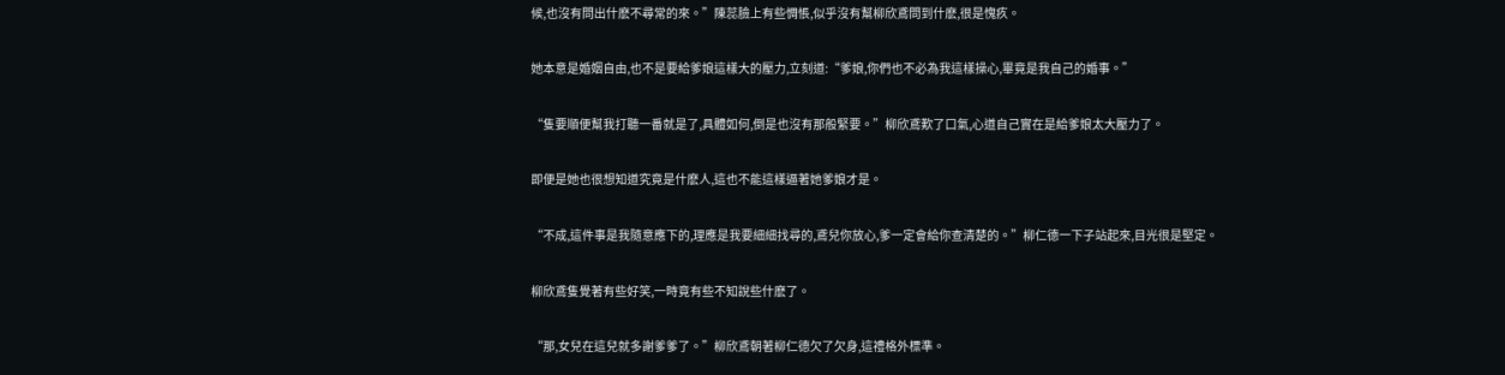候,也沒有問出什麽不尋常的來。”陳蕊臉上有些惆悵,似乎沒有幫柳欣鳶問到什麽,很是愧疚。

她本意是婚姻自由,也不是要給爹娘這樣大的壓力,立刻道:“爹娘,你們也不必為我這樣操心,畢竟是我自己的婚事。”

“隻要順便幫我打聽一番就是了,具體如何,倒是也沒有那般緊要。”柳欣鳶歎了口氣,心道自己實在是給爹娘太大壓力了。

即便是她也很想知道究竟是什麽人,這也不能這樣逼著她爹娘才是。

“不成,這件事是我隨意應下的,理應是我要細細找尋的,鳶兒你放心,爹一定會給你查清楚的。”柳仁德一下子站起來,目光很是堅定。

柳欣鳶隻覺著有些好笑,一時竟有些不知說些什麽了。

“那,女兒在這兒就多謝爹爹了。”柳欣鳶朝著柳仁德欠了欠身,這禮格外標準。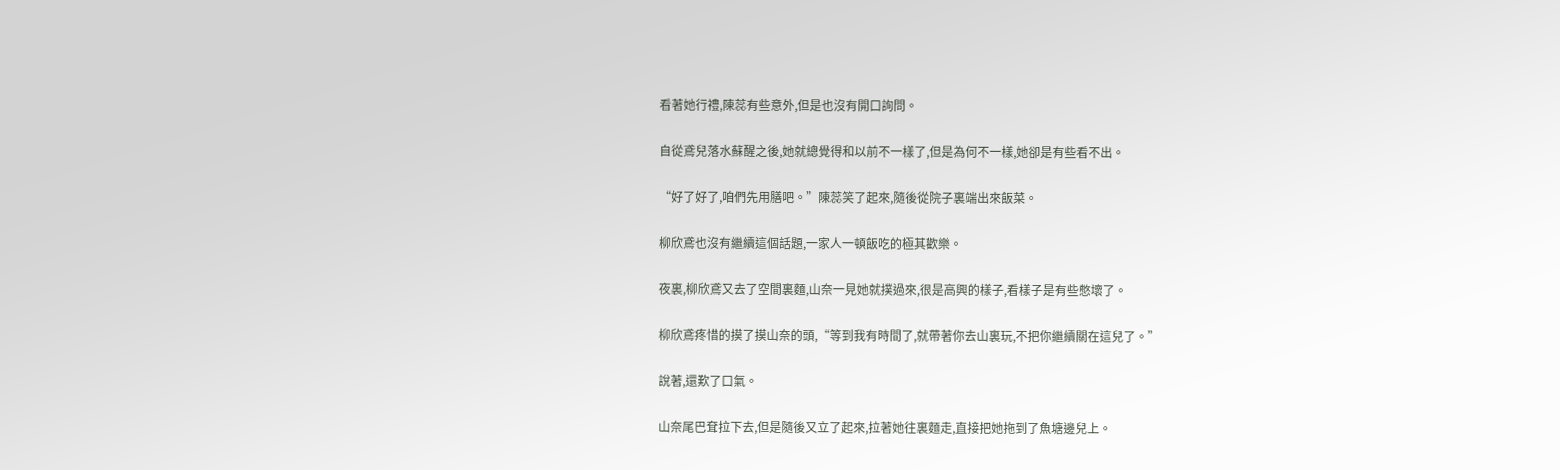看著她行禮,陳蕊有些意外,但是也沒有開口詢問。

自從鳶兒落水蘇醒之後,她就總覺得和以前不一樣了,但是為何不一樣,她卻是有些看不出。

“好了好了,咱們先用膳吧。”陳蕊笑了起來,隨後從院子裏端出來飯菜。

柳欣鳶也沒有繼續這個話題,一家人一頓飯吃的極其歡樂。

夜裏,柳欣鳶又去了空間裏麵,山奈一見她就撲過來,很是高興的樣子,看樣子是有些憋壞了。

柳欣鳶疼惜的摸了摸山奈的頭,“等到我有時間了,就帶著你去山裏玩,不把你繼續關在這兒了。”

說著,還歎了口氣。

山奈尾巴耷拉下去,但是隨後又立了起來,拉著她往裏麵走,直接把她拖到了魚塘邊兒上。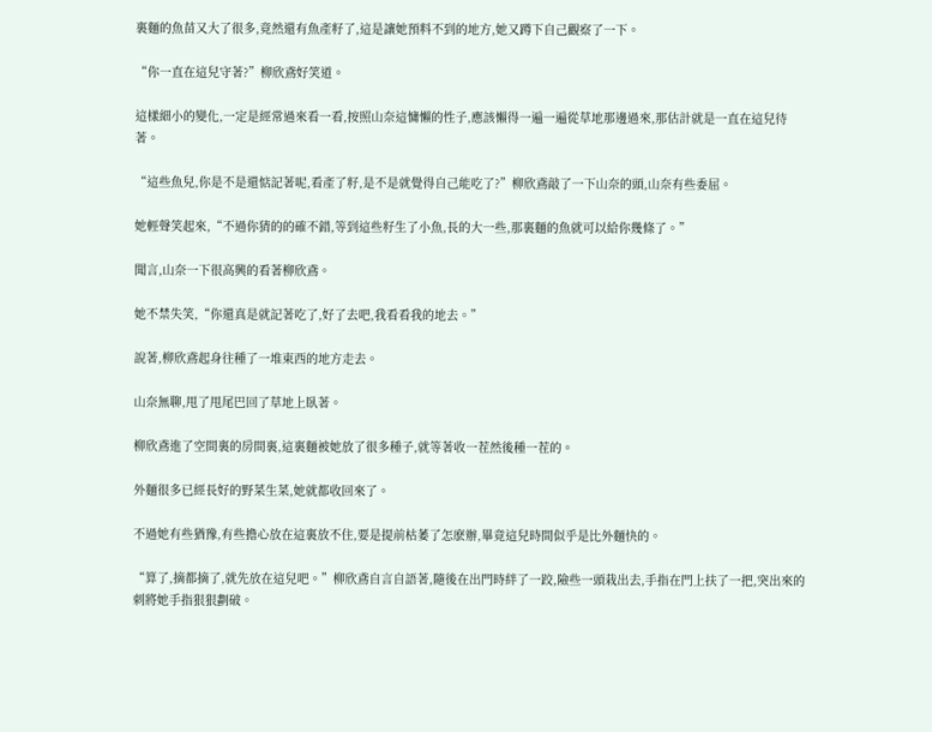裏麵的魚苗又大了很多,竟然還有魚產籽了,這是讓她預料不到的地方,她又蹲下自己觀察了一下。

“你一直在這兒守著?”柳欣鳶好笑道。

這樣細小的變化,一定是經常過來看一看,按照山奈這慵懶的性子,應該懶得一遍一遍從草地那邊過來,那估計就是一直在這兒待著。

“這些魚兒,你是不是還惦記著呢,看產了籽,是不是就覺得自己能吃了?”柳欣鳶敲了一下山奈的頭,山奈有些委屈。

她輕聲笑起來,“不過你猜的的確不錯,等到這些籽生了小魚,長的大一些,那裏麵的魚就可以給你幾條了。”

聞言,山奈一下很高興的看著柳欣鳶。

她不禁失笑,“你還真是就記著吃了,好了去吧,我看看我的地去。”

說著,柳欣鳶起身往種了一堆東西的地方走去。

山奈無聊,甩了甩尾巴回了草地上臥著。

柳欣鳶進了空間裏的房間裏,這裏麵被她放了很多種子,就等著收一茬然後種一茬的。

外麵很多已經長好的野菜生菜,她就都收回來了。

不過她有些猶豫,有些擔心放在這裏放不住,要是提前枯萎了怎麽辦,畢竟這兒時間似乎是比外麵快的。

“算了,摘都摘了,就先放在這兒吧。”柳欣鳶自言自語著,隨後在出門時絆了一跤,險些一頭栽出去,手指在門上扶了一把,突出來的刺將她手指狠狠劃破。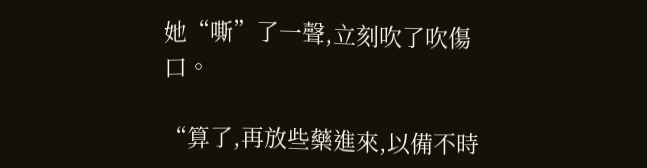她“嘶”了一聲,立刻吹了吹傷口。

“算了,再放些藥進來,以備不時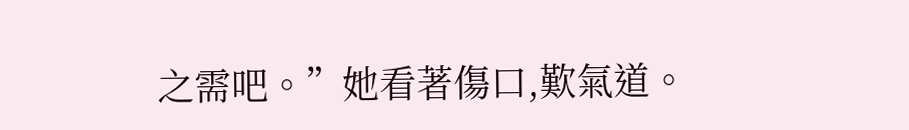之需吧。”她看著傷口,歎氣道。